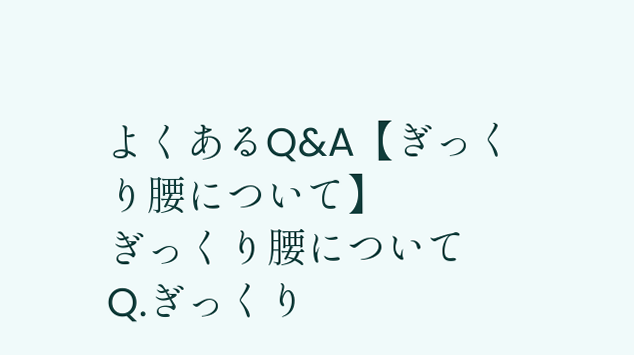よくあるQ&A【ぎっくり腰について】
ぎっくり腰について
Q.ぎっくり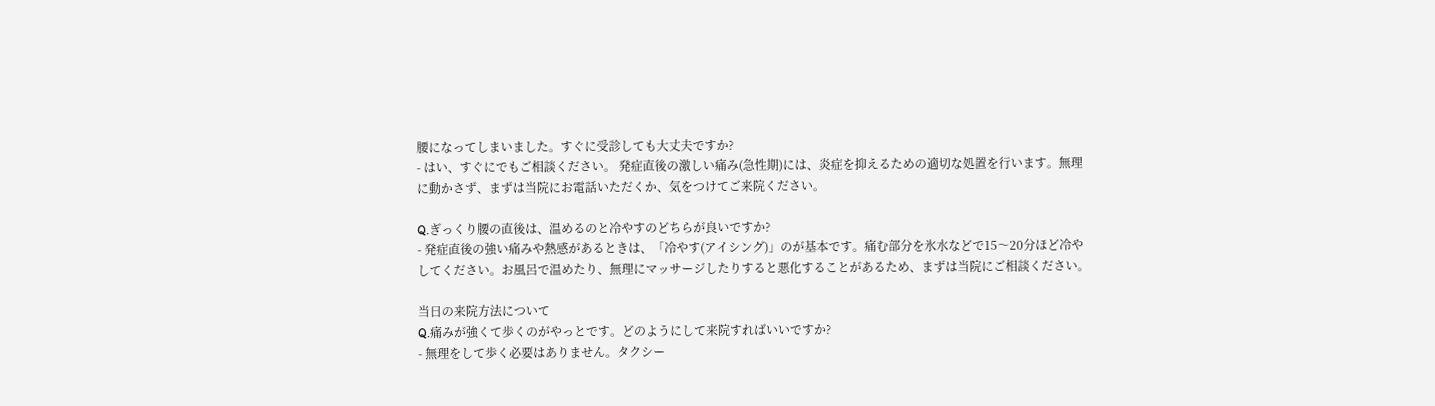腰になってしまいました。すぐに受診しても大丈夫ですか?
- はい、すぐにでもご相談ください。 発症直後の激しい痛み(急性期)には、炎症を抑えるための適切な処置を行います。無理に動かさず、まずは当院にお電話いただくか、気をつけてご来院ください。

Q.ぎっくり腰の直後は、温めるのと冷やすのどちらが良いですか?
- 発症直後の強い痛みや熱感があるときは、「冷やす(アイシング)」のが基本です。痛む部分を氷水などで15〜20分ほど冷やしてください。お風呂で温めたり、無理にマッサージしたりすると悪化することがあるため、まずは当院にご相談ください。

当日の来院方法について
Q.痛みが強くて歩くのがやっとです。どのようにして来院すればいいですか?
- 無理をして歩く必要はありません。タクシー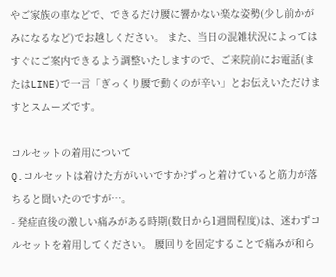やご家族の車などで、できるだけ腰に響かない楽な姿勢(少し前かがみになるなど)でお越しください。 また、当日の混雑状況によってはすぐにご案内できるよう調整いたしますので、ご来院前にお電話(またはLINE)で一言「ぎっくり腰で動くのが辛い」とお伝えいただけますとスムーズです。

コルセットの着用について
Q.コルセットは着けた方がいいですか?ずっと着けていると筋力が落ちると聞いたのですが…。
- 発症直後の激しい痛みがある時期(数日から1週間程度)は、迷わずコルセットを着用してください。 腰回りを固定することで痛みが和ら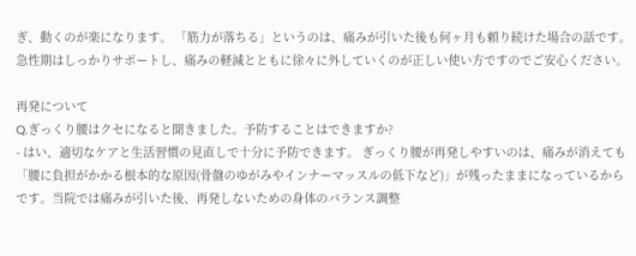ぎ、動くのが楽になります。 「筋力が落ちる」というのは、痛みが引いた後も何ヶ月も頼り続けた場合の話です。急性期はしっかりサポートし、痛みの軽減とともに徐々に外していくのが正しい使い方ですのでご安心ください。

再発について
Q.ぎっくり腰はクセになると聞きました。予防することはできますか?
- はい、適切なケアと生活習慣の見直しで十分に予防できます。 ぎっくり腰が再発しやすいのは、痛みが消えても「腰に負担がかかる根本的な原因(骨盤のゆがみやインナーマッスルの低下など)」が残ったままになっているからです。当院では痛みが引いた後、再発しないための身体のバランス調整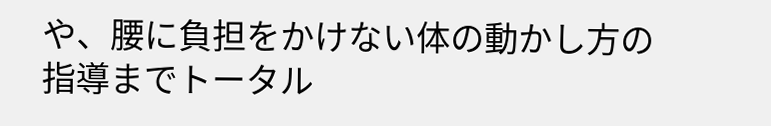や、腰に負担をかけない体の動かし方の指導までトータル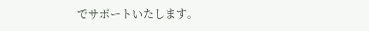でサポートいたします。